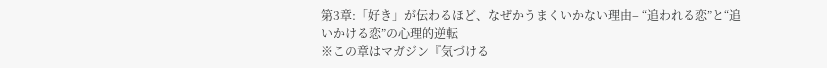第3章:「好き」が伝わるほど、なぜかうまくいかない理由– “追われる恋”と“追いかける恋”の心理的逆転
※この章はマガジン『気づける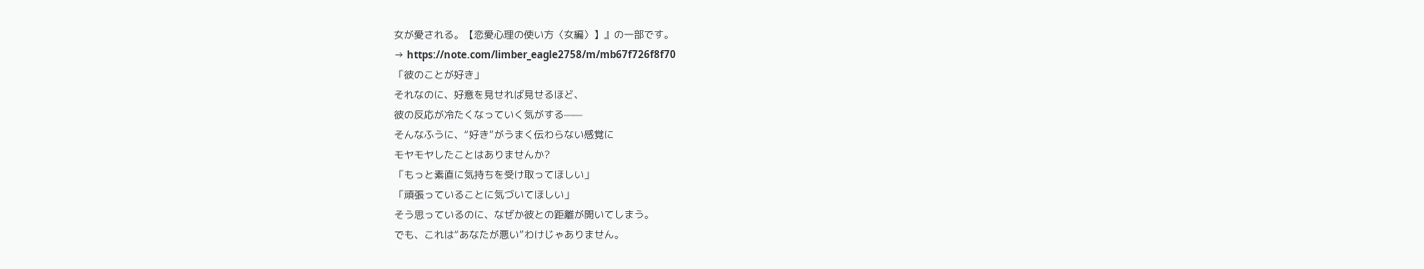女が愛される。【恋愛心理の使い方〈女編〉】』の一部です。
→ https://note.com/limber_eagle2758/m/mb67f726f8f70
「彼のことが好き」
それなのに、好意を見せれば見せるほど、
彼の反応が冷たくなっていく気がする——
そんなふうに、“好き”がうまく伝わらない感覚に
モヤモヤしたことはありませんか?
「もっと素直に気持ちを受け取ってほしい」
「頑張っていることに気づいてほしい」
そう思っているのに、なぜか彼との距離が開いてしまう。
でも、これは“あなたが悪い”わけじゃありません。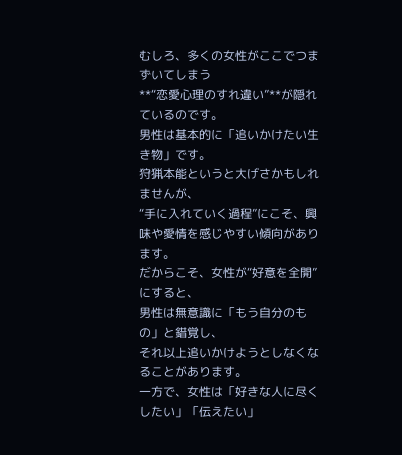むしろ、多くの女性がここでつまずいてしまう
**“恋愛心理のすれ違い”**が隠れているのです。
男性は基本的に「追いかけたい生き物」です。
狩猟本能というと大げさかもしれませんが、
“手に入れていく過程”にこそ、興味や愛情を感じやすい傾向があります。
だからこそ、女性が“好意を全開”にすると、
男性は無意識に「もう自分のもの」と錯覚し、
それ以上追いかけようとしなくなることがあります。
一方で、女性は「好きな人に尽くしたい」「伝えたい」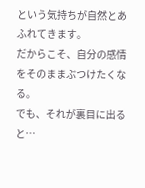という気持ちが自然とあふれてきます。
だからこそ、自分の感情をそのままぶつけたくなる。
でも、それが裏目に出ると…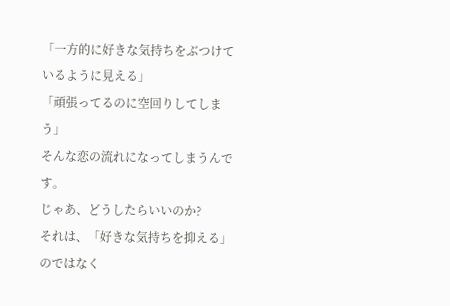「一方的に好きな気持ちをぶつけているように見える」
「頑張ってるのに空回りしてしまう」
そんな恋の流れになってしまうんです。
じゃあ、どうしたらいいのか?
それは、「好きな気持ちを抑える」のではなく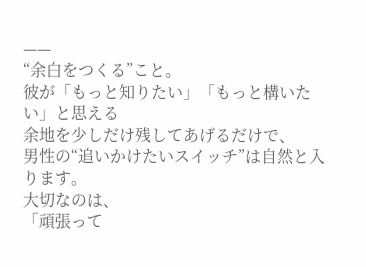——
“余白をつくる”こと。
彼が「もっと知りたい」「もっと構いたい」と思える
余地を少しだけ残してあげるだけで、
男性の“追いかけたいスイッチ”は自然と入ります。
大切なのは、
「頑張って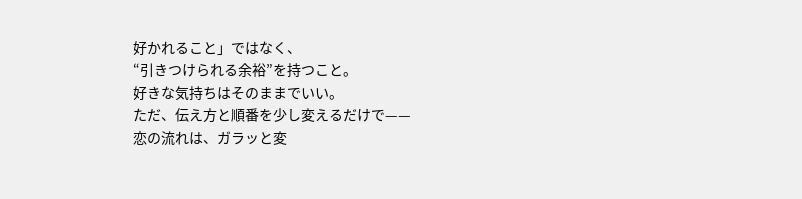好かれること」ではなく、
“引きつけられる余裕”を持つこと。
好きな気持ちはそのままでいい。
ただ、伝え方と順番を少し変えるだけで——
恋の流れは、ガラッと変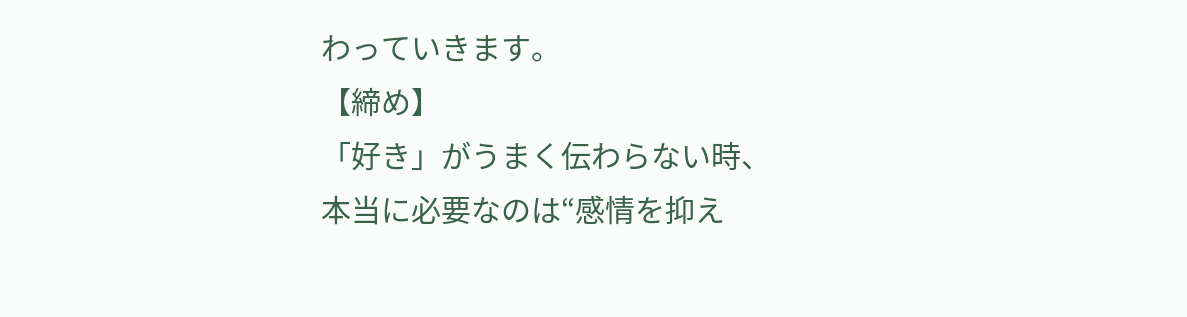わっていきます。
【締め】
「好き」がうまく伝わらない時、
本当に必要なのは“感情を抑え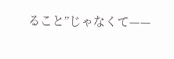ること”じゃなくて——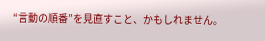“言動の順番”を見直すこと、かもしれません。